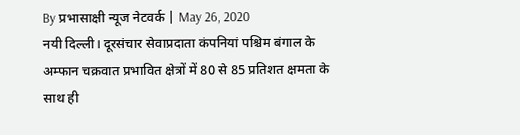By प्रभासाक्षी न्यूज नेटवर्क | May 26, 2020
नयी दिल्ली। दूरसंचार सेवाप्रदाता कंपनियां पश्चिम बंगाल के अम्फान चक्रवात प्रभावित क्षेत्रों में 80 से 85 प्रतिशत क्षमता के साथ ही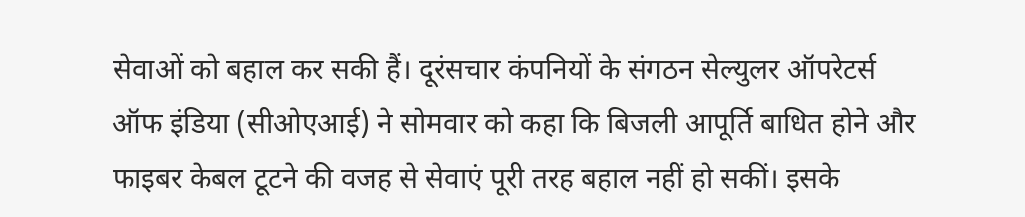सेवाओं को बहाल कर सकी हैं। दूरंसचार कंपनियों के संगठन सेल्युलर ऑपरेटर्स ऑफ इंडिया (सीओएआई) ने सोमवार को कहा कि बिजली आपूर्ति बाधित होने और फाइबर केबल टूटने की वजह से सेवाएं पूरी तरह बहाल नहीं हो सकीं। इसके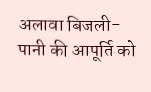अलावा बिजली-पानी की आपूर्ति को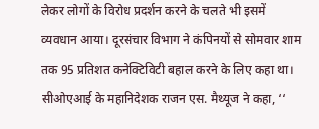लेकर लोगों के विरोध प्रदर्शन करने के चलते भी इसमें व्यवधान आया। दूरसंचार विभाग ने कंपिनयों से सोमवार शाम तक 95 प्रतिशत कनेक्टिविटी बहाल करने के लिए कहा था। सीओएआई के महानिदेशक राजन एस. मैथ्यूज ने कहा, ‘‘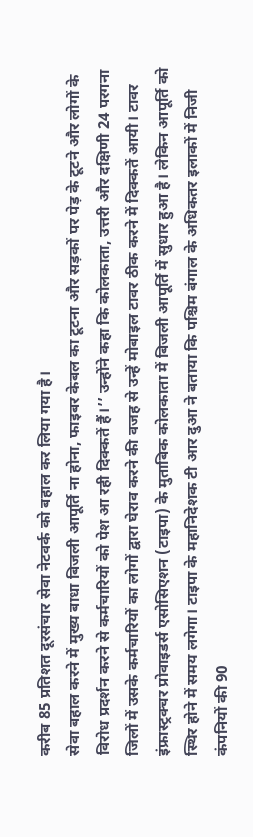करीब 85 प्रतिशत दूरसंचार सेवा नेटवर्क को बहाल कर लिया गया है।
सेवा बहाल करने में मुख्य बाधा बिजली आपूर्ति ना होना, फाइबर केबल का टूटना और सड़कों पर पेड़ के टूटने और लोगों के विरोध प्रदर्शन करने से कर्मचारियों को पेश आ रही दिक्कतें हैं।’’ उन्होंने कहा कि कोलकाता, उत्तरी और दक्षिणी 24 परगना जिलों में उसके कर्मचारियों का लोगों द्वारा घेराव करने की वजह से उन्हें मोबाइल टावर ठीक करने में दिक्कतें आयी। टावर इंफ्रास्ट्रक्चर प्रोवाइडर्स एसोसिएशन (टाइपा) के मुताबिक कोलकाता में बिजली आपूर्ति में सुधार हुआ है। लेकिन आपूर्ति को स्थिर होने में समय लगेगा। टाइपा के महानिदेशक टी आर दुआ ने बताया कि पश्चिम बंगाल के अधिकतर इलाकों में निजी कंपनियों की 90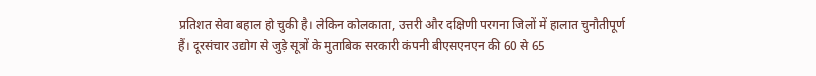प्रतिशत सेवा बहाल हो चुकी है। लेकिन कोलकाता, उत्तरी और दक्षिणी परगना जिलों में हालात चुनौतीपूर्ण हैं। दूरसंचार उद्योग से जुड़े सूत्रों के मुताबिक सरकारी कंपनी बीएसएनएन की 60 से 65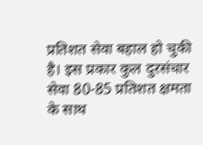प्रतिशत सेवा बहाल हो चुकी है। इस प्रकार कुल दुरसंचार सेवा 80-85 प्रतिशत क्षमता के साथ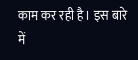काम कर रही है। इस बारे में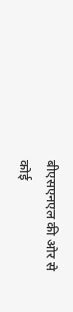बीएसएनएल की ओर से कोई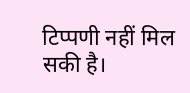टिप्पणी नहीं मिल सकी है।